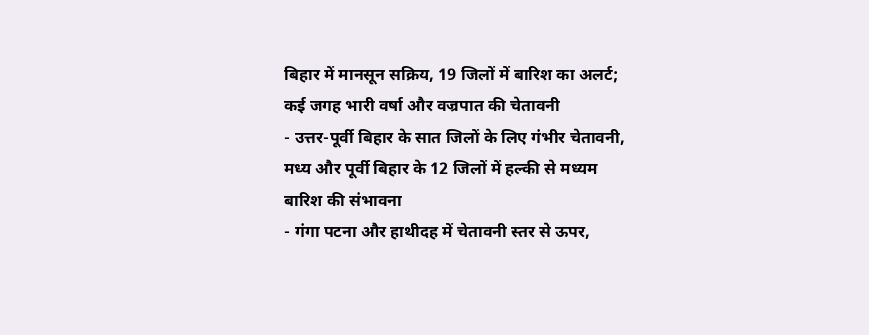बिहार में मानसून सक्रिय, 19 जिलों में बारिश का अलर्ट; कई जगह भारी वर्षा और वज्रपात की चेतावनी
- उत्तर-पूर्वी बिहार के सात जिलों के लिए गंभीर चेतावनी, मध्य और पूर्वी बिहार के 12 जिलों में हल्की से मध्यम बारिश की संभावना
- गंगा पटना और हाथीदह में चेतावनी स्तर से ऊपर,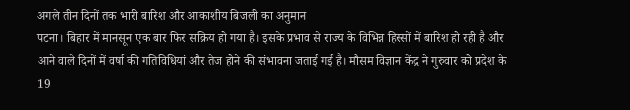अगले तीन दिनों तक भारी बारिश और आकाशीय बिजली का अनुमान
पटना। बिहार में मानसून एक बार फिर सक्रिय हो गया है। इसके प्रभाव से राज्य के विभिन्न हिस्सों में बारिश हो रही है और आने वाले दिनों में वर्षा की गतिविधियां और तेज होने की संभावना जताई गई है। मौसम विज्ञान केंद्र ने गुरुवार को प्रदेश के 19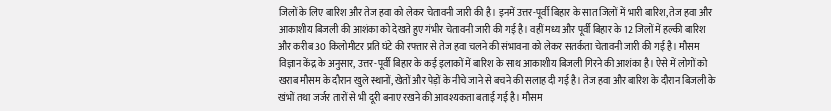जिलों के लिए बारिश और तेज हवा को लेकर चेतावनी जारी की है। इनमें उत्तर-पूर्वी बिहार के सात जिलों में भारी बारिश, तेज हवा और आकाशीय बिजली की आशंका को देखते हुए गंभीर चेतावनी जारी की गई है। वहीं मध्य और पूर्वी बिहार के 12 जिलों में हल्की बारिश और करीब 30 किलोमीटर प्रति घंटे की रफ्तार से तेज हवा चलने की संभावना को लेकर सतर्कता चेतावनी जारी की गई है। मौसम विज्ञान केंद्र के अनुसार, उत्तर-पूर्वी बिहार के कई इलाकों में बारिश के साथ आकाशीय बिजली गिरने की आशंका है। ऐसे में लोगों को खराब मौसम के दौरान खुले स्थानों, खेतों और पेड़ों के नीचे जाने से बचने की सलाह दी गई है। तेज हवा और बारिश के दौरान बिजली के खंभों तथा जर्जर तारों से भी दूरी बनाए रखने की आवश्यकता बताई गई है। मौसम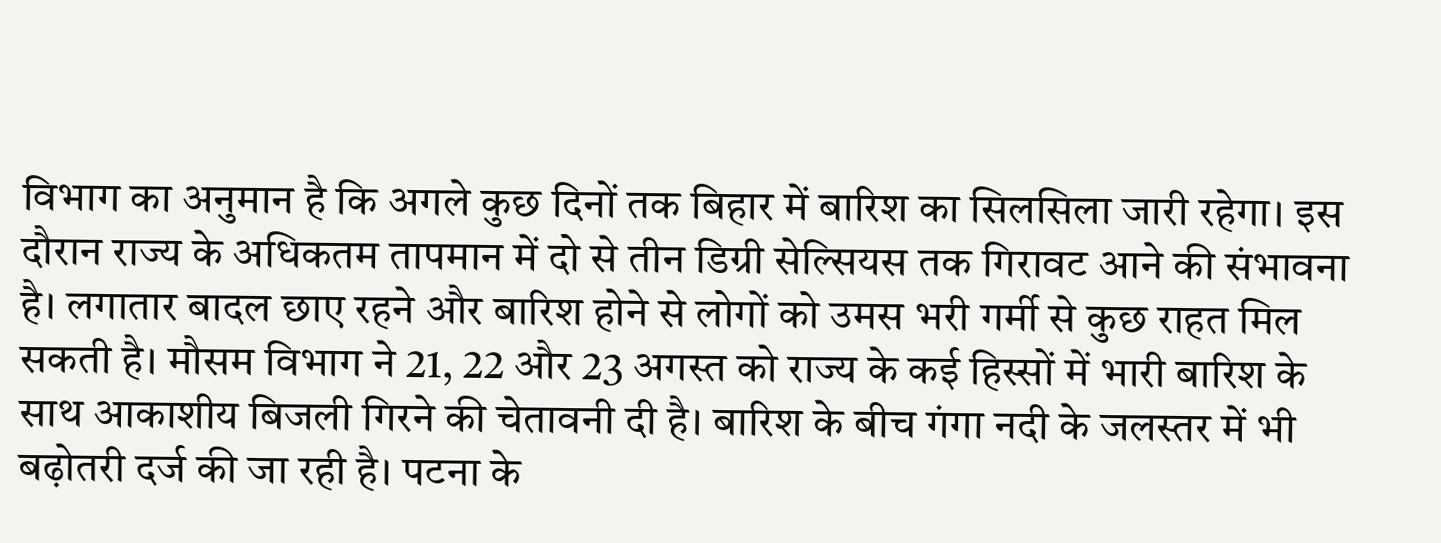विभाग का अनुमान है कि अगले कुछ दिनों तक बिहार में बारिश का सिलसिला जारी रहेगा। इस दौरान राज्य के अधिकतम तापमान में दो से तीन डिग्री सेल्सियस तक गिरावट आने की संभावना है। लगातार बादल छाए रहने और बारिश होने से लोगों को उमस भरी गर्मी से कुछ राहत मिल सकती है। मौसम विभाग ने 21, 22 और 23 अगस्त को राज्य के कई हिस्सों में भारी बारिश के साथ आकाशीय बिजली गिरने की चेतावनी दी है। बारिश के बीच गंगा नदी के जलस्तर में भी बढ़ोतरी दर्ज की जा रही है। पटना के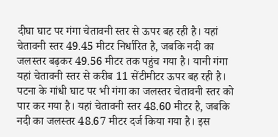दीघा घाट पर गंगा चेतावनी स्तर से ऊपर बह रही है। यहां चेतावनी स्तर 49.45 मीटर निर्धारित है, जबकि नदी का जलस्तर बढ़कर 49.56 मीटर तक पहुंच गया है। यानी गंगा यहां चेतावनी स्तर से करीब 11 सेंटीमीटर ऊपर बह रही है। पटना के गांधी घाट पर भी गंगा का जलस्तर चेतावनी स्तर को पार कर गया है। यहां चेतावनी स्तर 48.60 मीटर है, जबकि नदी का जलस्तर 48.67 मीटर दर्ज किया गया है। इस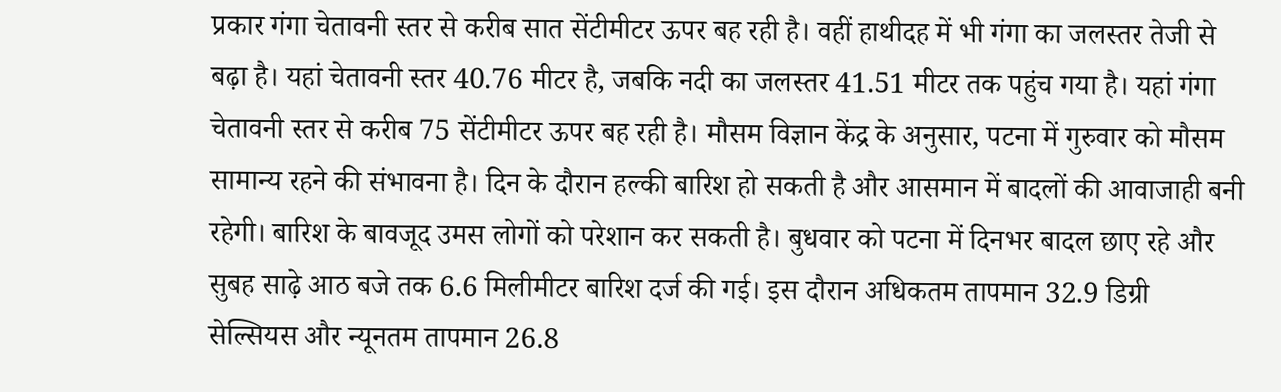प्रकार गंगा चेतावनी स्तर से करीब सात सेंटीमीटर ऊपर बह रही है। वहीं हाथीदह में भी गंगा का जलस्तर तेजी से बढ़ा है। यहां चेतावनी स्तर 40.76 मीटर है, जबकि नदी का जलस्तर 41.51 मीटर तक पहुंच गया है। यहां गंगा चेतावनी स्तर से करीब 75 सेंटीमीटर ऊपर बह रही है। मौसम विज्ञान केंद्र के अनुसार, पटना में गुरुवार को मौसम सामान्य रहने की संभावना है। दिन के दौरान हल्की बारिश हो सकती है और आसमान में बादलों की आवाजाही बनी रहेगी। बारिश के बावजूद उमस लोगों को परेशान कर सकती है। बुधवार को पटना में दिनभर बादल छाए रहे और सुबह साढ़े आठ बजे तक 6.6 मिलीमीटर बारिश दर्ज की गई। इस दौरान अधिकतम तापमान 32.9 डिग्री सेल्सियस और न्यूनतम तापमान 26.8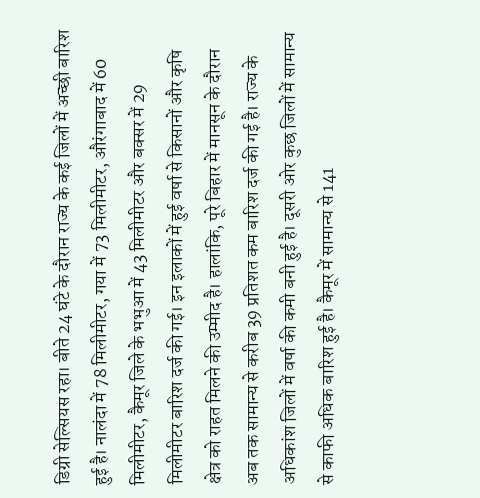डिग्री सेल्सियस रहा। बीते 24 घंटे के दौरान राज्य के कई जिलों में अच्छी बारिश हुई है। नालंदा में 78 मिलीमीटर, गया में 73 मिलीमीटर, औरंगाबाद में 60 मिलीमीटर, कैमूर जिले के भभुआ में 43 मिलीमीटर और बक्सर में 29 मिलीमीटर बारिश दर्ज की गई। इन इलाकों में हुई वर्षा से किसानों और कृषि क्षेत्र को राहत मिलने की उम्मीद है। हालांकि, पूरे बिहार में मानसून के दौरान अब तक सामान्य से करीब 39 प्रतिशत कम बारिश दर्ज की गई है। राज्य के अधिकांश जिलों में वर्षा की कमी बनी हुई है। दूसरी ओर कुछ जिलों में सामान्य से काफी अधिक बारिश हुई है। कैमूर में सामान्य से 141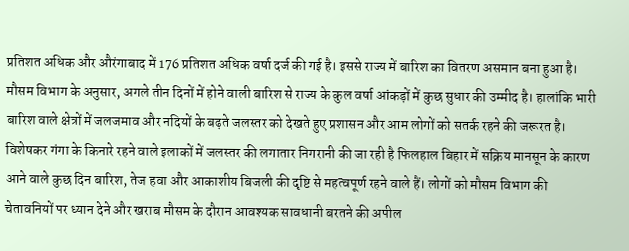प्रतिशत अधिक और औरंगाबाद में 176 प्रतिशत अधिक वर्षा दर्ज की गई है। इससे राज्य में बारिश का वितरण असमान बना हुआ है। मौसम विभाग के अनुसार, अगले तीन दिनों में होने वाली बारिश से राज्य के कुल वर्षा आंकड़ों में कुछ सुधार की उम्मीद है। हालांकि भारी बारिश वाले क्षेत्रों में जलजमाव और नदियों के बढ़ते जलस्तर को देखते हुए प्रशासन और आम लोगों को सतर्क रहने की जरूरत है। विशेषकर गंगा के किनारे रहने वाले इलाकों में जलस्तर की लगातार निगरानी की जा रही है फिलहाल बिहार में सक्रिय मानसून के कारण आने वाले कुछ दिन बारिश, तेज हवा और आकाशीय बिजली की दृष्टि से महत्वपूर्ण रहने वाले हैं। लोगों को मौसम विभाग की चेतावनियों पर ध्यान देने और खराब मौसम के दौरान आवश्यक सावधानी बरतने की अपील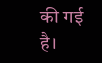की गई है।